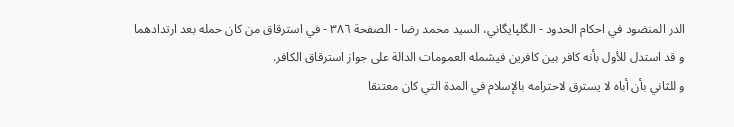الدر المنضود في احكام الحدود - الگلپايگاني، السيد محمد رضا - الصفحة ٣٨٦ - في استرقاق من كان حمله بعد ارتدادهما
و قد استدل للأول بأنه كافر بين كافرين فيشمله العمومات الدالة على جواز استرقاق الكافر.
و للثاني بأن أباه لا يسترق لاحترامه بالإسلام في المدة التي كان معتنقا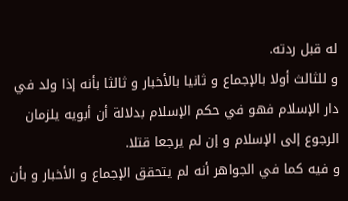له قبل ردته.
و للثالث أولا بالإجماع و ثانيا بالأخبار و ثالثا بأنه إذا ولد في دار الإسلام فهو في حكم الإسلام بدلالة أن أبويه يلزمان الرجوع إلى الإسلام و إن لم يرجعا قتلا.
و فيه كما في الجواهر أنه لم يتحقق الإجماع و الأخبار و بأن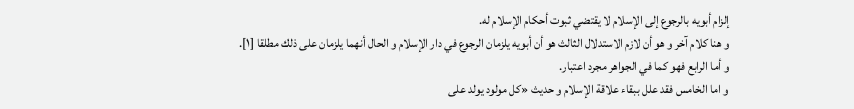إلزام أبويه بالرجوع إلى الإسلام لا يقتضي ثبوت أحكام الإسلام له.
و هنا كلام آخر و هو أن لازم الاستدلال الثالث هو أن أبويه يلزمان الرجوع في دار الإسلام و الحال أنهما يلزمان على ذلك مطلقا [١].
و أما الرابع فهو كما في الجواهر مجرد اعتبار.
و اما الخامس فقد علل ببقاء علاقة الإسلام و حديث «كل مولود يولد على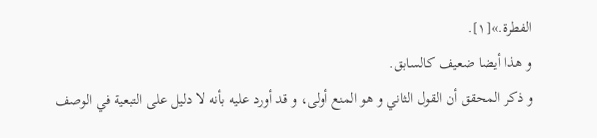الفطرة.»[١].
و هذا أيضا ضعيف كالسابق.
و ذكر المحقق أن القول الثاني و هو المنع أولى، و قد أورد عليه بأنه لا دليل على التبعية في الوصف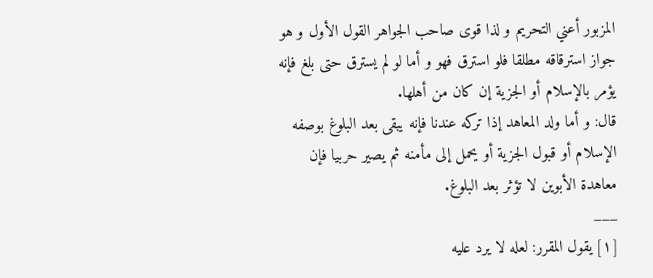المزبور أعني التحريم و لذا قوى صاحب الجواهر القول الأول و هو جواز استرقاقه مطلقا فلو استرق فهو و أما لو لم يسترق حتى بلغ فإنه يؤمر بالإسلام أو الجزية إن كان من أهلها.
قال: و أما ولد المعاهد إذا تركه عندنا فإنه يبقى بعد البلوغ بوصفه الإسلام أو قبول الجزية أو يحمل إلى مأمنه ثم يصير حربيا فإن معاهدة الأبوين لا تؤثر بعد البلوغ.
___
[١] يقول المقرر: لعله لا يرد عليه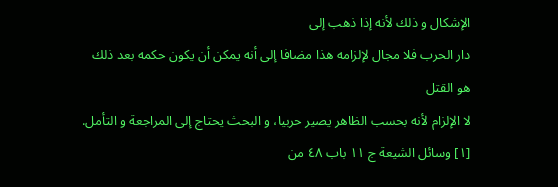الإشكال و ذلك لأنه إذا ذهب إلى
دار الحرب فلا مجال لإلزامه هذا مضافا إلى أنه يمكن أن يكون حكمه بعد ذلك هو القتل
لا الإلزام لأنه بحسب الظاهر يصير حربيا، و البحث يحتاج إلى المراجعة و التأمل.
[١] وسائل الشيعة ج ١١ باب ٤٨ من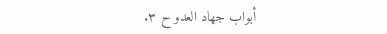أبواب جهاد العدو ح ٣.